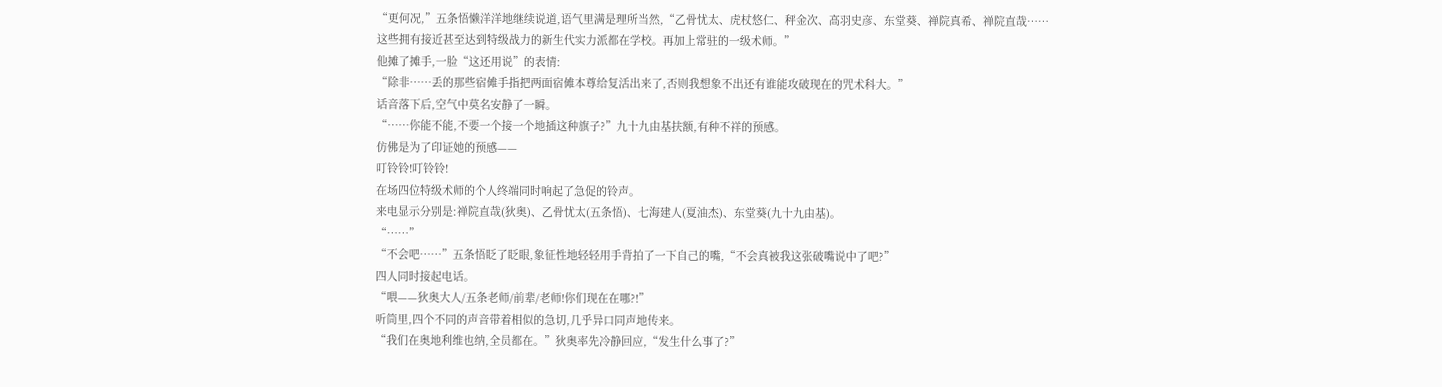“更何况,”五条悟懒洋洋地继续说道,语气里满是理所当然,“乙骨忧太、虎杖悠仁、秤金次、高羽史彦、东堂葵、禅院真希、禅院直哉……
这些拥有接近甚至达到特级战力的新生代实力派都在学校。再加上常驻的一级术师。”
他摊了摊手,一脸“这还用说”的表情:
“除非……丢的那些宿傩手指把两面宿傩本尊给复活出来了,否则我想象不出还有谁能攻破现在的咒术科大。”
话音落下后,空气中莫名安静了一瞬。
“……你能不能,不要一个接一个地插这种旗子?”九十九由基扶额,有种不祥的预感。
仿佛是为了印证她的预感——
叮铃铃!叮铃铃!
在场四位特级术师的个人终端同时响起了急促的铃声。
来电显示分别是:禅院直哉(狄奥)、乙骨忧太(五条悟)、七海建人(夏油杰)、东堂葵(九十九由基)。
“……”
“不会吧……”五条悟眨了眨眼,象征性地轻轻用手背拍了一下自己的嘴,“不会真被我这张破嘴说中了吧?”
四人同时接起电话。
“喂——狄奥大人/五条老师/前辈/老师!你们现在在哪?!”
听筒里,四个不同的声音带着相似的急切,几乎异口同声地传来。
“我们在奥地利维也纳,全员都在。”狄奥率先冷静回应,“发生什么事了?”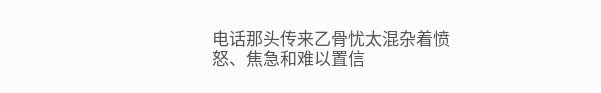电话那头传来乙骨忧太混杂着愤怒、焦急和难以置信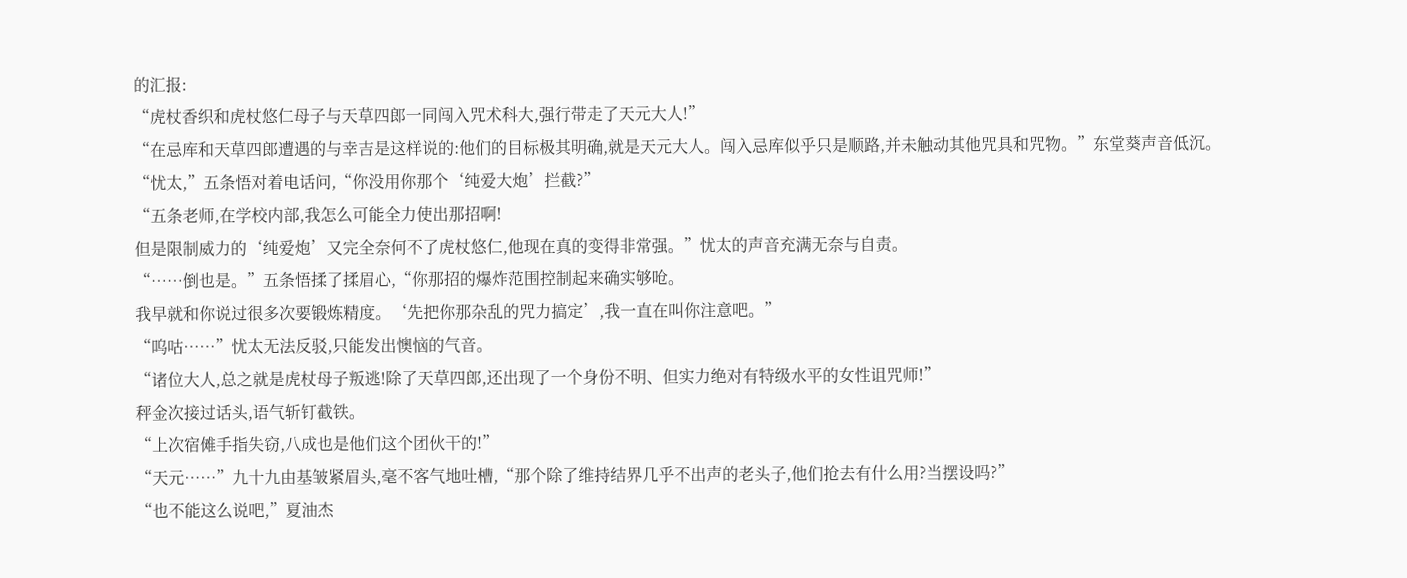的汇报:
“虎杖香织和虎杖悠仁母子与天草四郎一同闯入咒术科大,强行带走了天元大人!”
“在忌库和天草四郎遭遇的与幸吉是这样说的:他们的目标极其明确,就是天元大人。闯入忌库似乎只是顺路,并未触动其他咒具和咒物。”东堂葵声音低沉。
“忧太,”五条悟对着电话问,“你没用你那个‘纯爱大炮’拦截?”
“五条老师,在学校内部,我怎么可能全力使出那招啊!
但是限制威力的‘纯爱炮’又完全奈何不了虎杖悠仁,他现在真的变得非常强。”忧太的声音充满无奈与自责。
“……倒也是。”五条悟揉了揉眉心,“你那招的爆炸范围控制起来确实够呛。
我早就和你说过很多次要锻炼精度。‘先把你那杂乱的咒力搞定’,我一直在叫你注意吧。”
“呜咕……”忧太无法反驳,只能发出懊恼的气音。
“诸位大人,总之就是虎杖母子叛逃!除了天草四郎,还出现了一个身份不明、但实力绝对有特级水平的女性诅咒师!”
秤金次接过话头,语气斩钉截铁。
“上次宿傩手指失窃,八成也是他们这个团伙干的!”
“天元……”九十九由基皱紧眉头,毫不客气地吐槽,“那个除了维持结界几乎不出声的老头子,他们抢去有什么用?当摆设吗?”
“也不能这么说吧,”夏油杰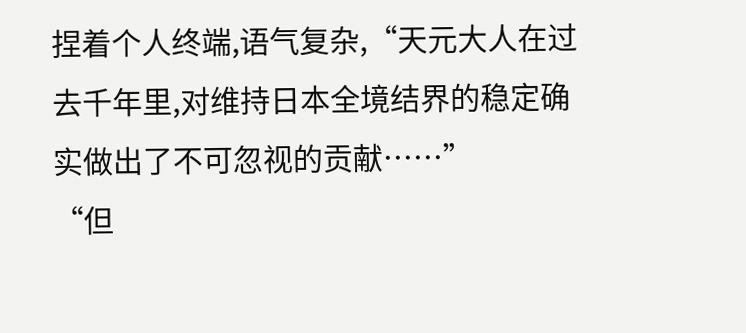捏着个人终端,语气复杂,“天元大人在过去千年里,对维持日本全境结界的稳定确实做出了不可忽视的贡献……”
“但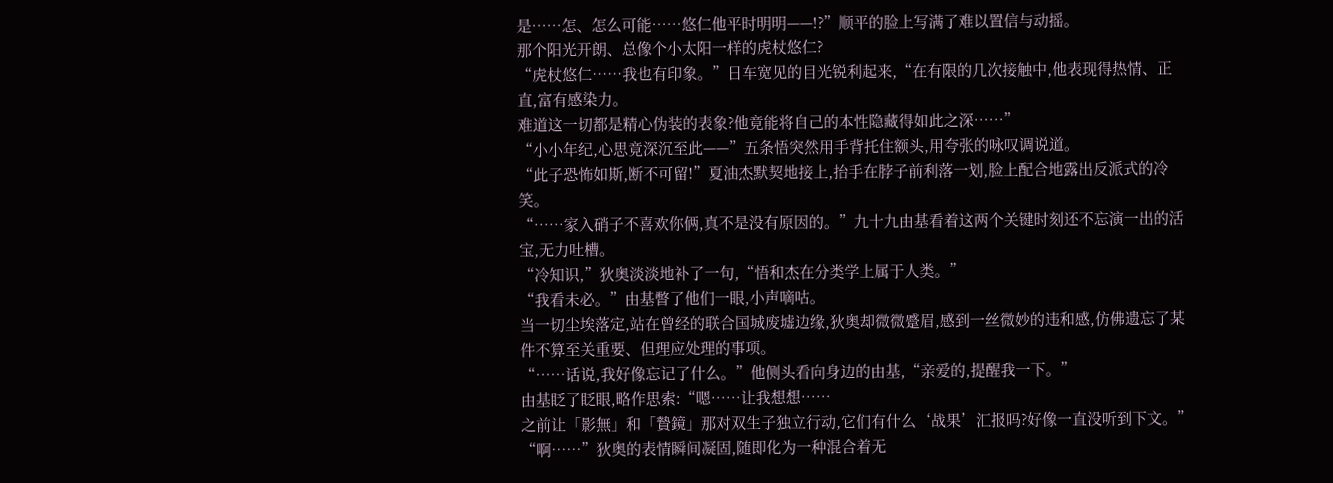是……怎、怎么可能……悠仁他平时明明——!?”顺平的脸上写满了难以置信与动摇。
那个阳光开朗、总像个小太阳一样的虎杖悠仁?
“虎杖悠仁……我也有印象。”日车宽见的目光锐利起来,“在有限的几次接触中,他表现得热情、正直,富有感染力。
难道这一切都是精心伪装的表象?他竟能将自己的本性隐藏得如此之深……”
“小小年纪,心思竟深沉至此——”五条悟突然用手背托住额头,用夸张的咏叹调说道。
“此子恐怖如斯,断不可留!”夏油杰默契地接上,抬手在脖子前利落一划,脸上配合地露出反派式的冷笑。
“……家入硝子不喜欢你俩,真不是没有原因的。”九十九由基看着这两个关键时刻还不忘演一出的活宝,无力吐槽。
“冷知识,”狄奥淡淡地补了一句,“悟和杰在分类学上属于人类。”
“我看未必。”由基瞥了他们一眼,小声嘀咕。
当一切尘埃落定,站在曾经的联合国城废墟边缘,狄奥却微微蹙眉,感到一丝微妙的违和感,仿佛遗忘了某件不算至关重要、但理应处理的事项。
“……话说,我好像忘记了什么。”他侧头看向身边的由基,“亲爱的,提醒我一下。”
由基眨了眨眼,略作思索:“嗯……让我想想……
之前让「影無」和「贄鏡」那对双生子独立行动,它们有什么‘战果’汇报吗?好像一直没听到下文。”
“啊……”狄奥的表情瞬间凝固,随即化为一种混合着无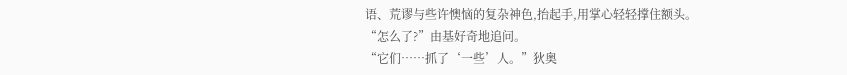语、荒谬与些许懊恼的复杂神色,抬起手,用掌心轻轻撑住额头。
“怎么了?”由基好奇地追问。
“它们……抓了‘一些’人。”狄奥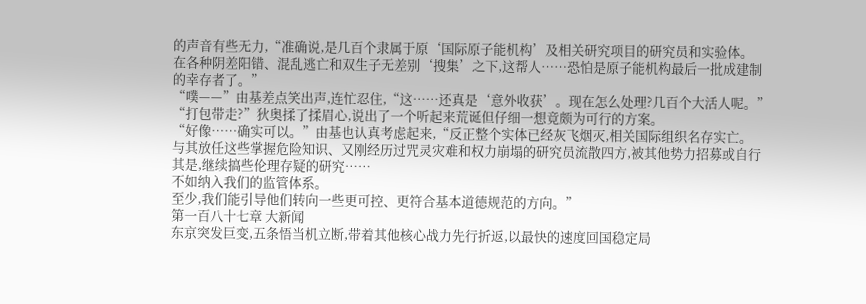的声音有些无力,“准确说,是几百个隶属于原‘国际原子能机构’及相关研究项目的研究员和实验体。
在各种阴差阳错、混乱逃亡和双生子无差别‘搜集’之下,这帮人……恐怕是原子能机构最后一批成建制的幸存者了。”
“噗——”由基差点笑出声,连忙忍住,“这……还真是‘意外收获’。现在怎么处理?几百个大活人呢。”
“打包带走?”狄奥揉了揉眉心,说出了一个听起来荒诞但仔细一想竟颇为可行的方案。
“好像……确实可以。”由基也认真考虑起来,“反正整个实体已经灰飞烟灭,相关国际组织名存实亡。
与其放任这些掌握危险知识、又刚经历过咒灵灾难和权力崩塌的研究员流散四方,被其他势力招募或自行其是,继续搞些伦理存疑的研究……
不如纳入我们的监管体系。
至少,我们能引导他们转向一些更可控、更符合基本道德规范的方向。”
第一百八十七章 大新闻
东京突发巨变,五条悟当机立断,带着其他核心战力先行折返,以最快的速度回国稳定局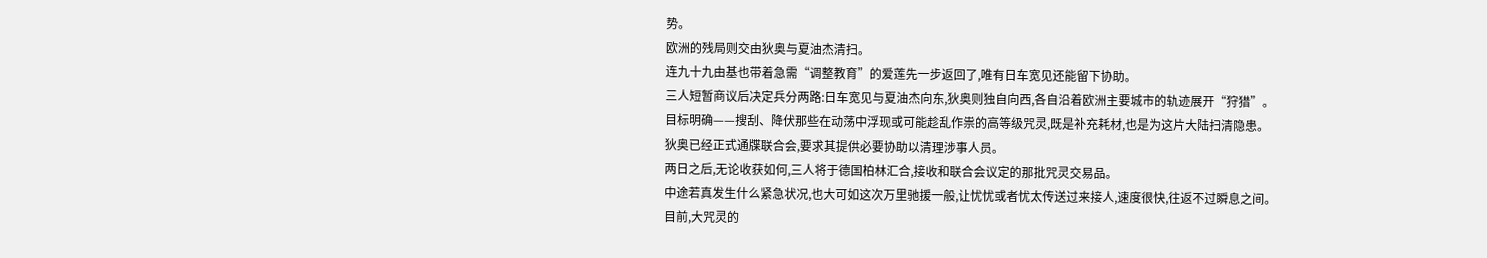势。
欧洲的残局则交由狄奥与夏油杰清扫。
连九十九由基也带着急需“调整教育”的爱莲先一步返回了,唯有日车宽见还能留下协助。
三人短暂商议后决定兵分两路:日车宽见与夏油杰向东,狄奥则独自向西,各自沿着欧洲主要城市的轨迹展开“狩猎”。
目标明确——搜刮、降伏那些在动荡中浮现或可能趁乱作祟的高等级咒灵,既是补充耗材,也是为这片大陆扫清隐患。
狄奥已经正式通牒联合会,要求其提供必要协助以清理涉事人员。
两日之后,无论收获如何,三人将于德国柏林汇合,接收和联合会议定的那批咒灵交易品。
中途若真发生什么紧急状况,也大可如这次万里驰援一般,让忧忧或者忧太传送过来接人,速度很快,往返不过瞬息之间。
目前,大咒灵的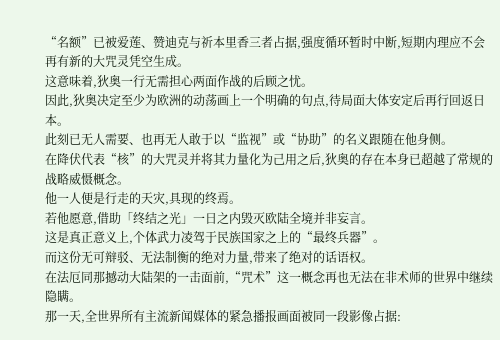“名额”已被爱莲、赞迪克与祈本里香三者占据,强度循环暂时中断,短期内理应不会再有新的大咒灵凭空生成。
这意味着,狄奥一行无需担心两面作战的后顾之忧。
因此,狄奥决定至少为欧洲的动荡画上一个明确的句点,待局面大体安定后再行回返日本。
此刻已无人需要、也再无人敢于以“监视”或“协助”的名义跟随在他身侧。
在降伏代表“核”的大咒灵并将其力量化为己用之后,狄奥的存在本身已超越了常规的战略威慑概念。
他一人便是行走的天灾,具现的终焉。
若他愿意,借助「终结之光」一日之内毁灭欧陆全境并非妄言。
这是真正意义上,个体武力凌驾于民族国家之上的“最终兵器”。
而这份无可辩驳、无法制衡的绝对力量,带来了绝对的话语权。
在法厄同那撼动大陆架的一击面前,“咒术”这一概念再也无法在非术师的世界中继续隐瞒。
那一天,全世界所有主流新闻媒体的紧急播报画面被同一段影像占据: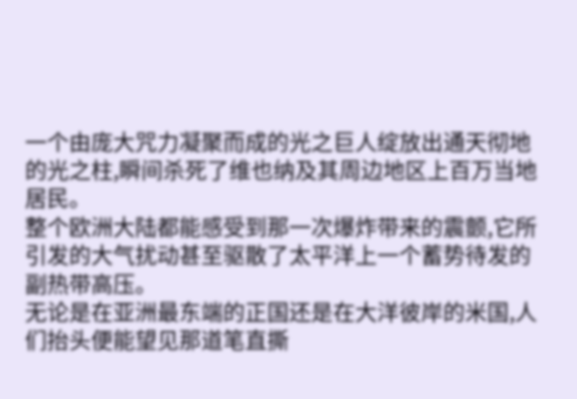一个由庞大咒力凝聚而成的光之巨人绽放出通天彻地的光之柱,瞬间杀死了维也纳及其周边地区上百万当地居民。
整个欧洲大陆都能感受到那一次爆炸带来的震颤,它所引发的大气扰动甚至驱散了太平洋上一个蓄势待发的副热带高压。
无论是在亚洲最东端的正国还是在大洋彼岸的米国,人们抬头便能望见那道笔直撕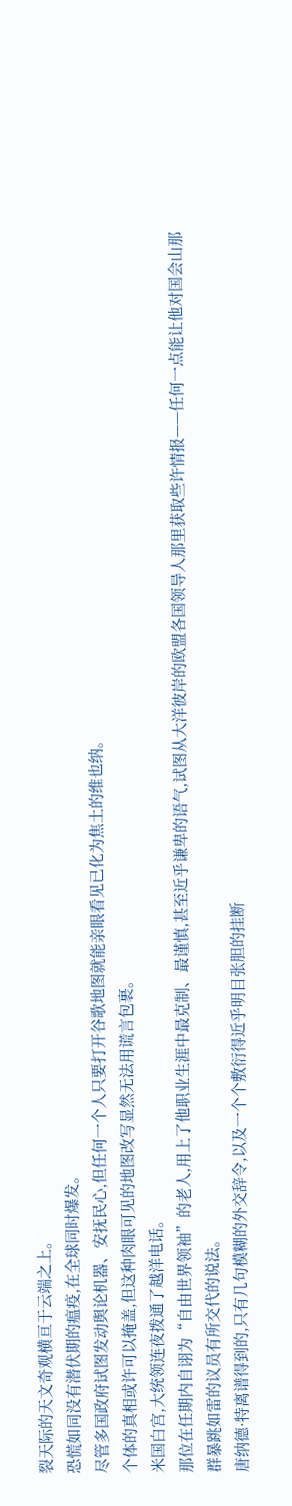裂天际的天文奇观横亘于云端之上。
恐慌如同没有潜伏期的瘟疫,在全球同时爆发。
尽管多国政府试图发动舆论机器、安抚民心,但任何一个人只要打开谷歌地图就能亲眼看见已化为焦土的维也纳。
个体的真相或许可以掩盖,但这种肉眼可见的地图改写显然无法用谎言包裹。
米国白宫,大统领连夜拨通了越洋电话。
那位在任期内自诩为“自由世界领袖”的老人,用上了他职业生涯中最克制、最谨慎,甚至近乎谦卑的语气,试图从大洋彼岸的欧盟各国领导人那里获取些许情报——任何一点能让他对国会山那群暴跳如雷的议员有所交代的说法。
唐纳德·特离谱得到的,只有几句模糊的外交辞令,以及一个个敷衍得近乎明目张胆的挂断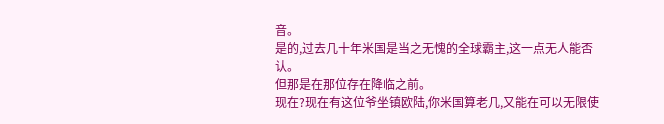音。
是的,过去几十年米国是当之无愧的全球霸主,这一点无人能否认。
但那是在那位存在降临之前。
现在?现在有这位爷坐镇欧陆,你米国算老几,又能在可以无限使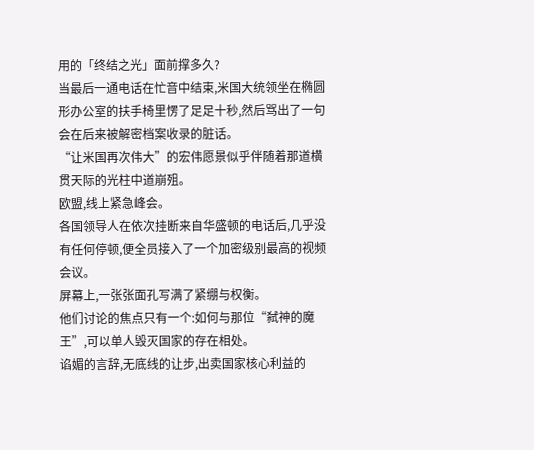用的「终结之光」面前撑多久?
当最后一通电话在忙音中结束,米国大统领坐在椭圆形办公室的扶手椅里愣了足足十秒,然后骂出了一句会在后来被解密档案收录的脏话。
“让米国再次伟大”的宏伟愿景似乎伴随着那道横贯天际的光柱中道崩殂。
欧盟,线上紧急峰会。
各国领导人在依次挂断来自华盛顿的电话后,几乎没有任何停顿,便全员接入了一个加密级别最高的视频会议。
屏幕上,一张张面孔写满了紧绷与权衡。
他们讨论的焦点只有一个:如何与那位“弑神的魔王”,可以单人毁灭国家的存在相处。
谄媚的言辞,无底线的让步,出卖国家核心利益的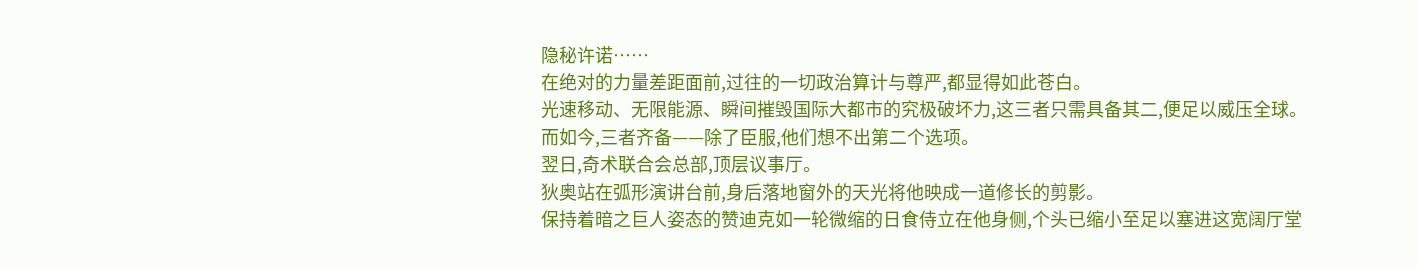隐秘许诺……
在绝对的力量差距面前,过往的一切政治算计与尊严,都显得如此苍白。
光速移动、无限能源、瞬间摧毁国际大都市的究极破坏力,这三者只需具备其二,便足以威压全球。
而如今,三者齐备——除了臣服,他们想不出第二个选项。
翌日,奇术联合会总部,顶层议事厅。
狄奥站在弧形演讲台前,身后落地窗外的天光将他映成一道修长的剪影。
保持着暗之巨人姿态的赞迪克如一轮微缩的日食侍立在他身侧,个头已缩小至足以塞进这宽阔厅堂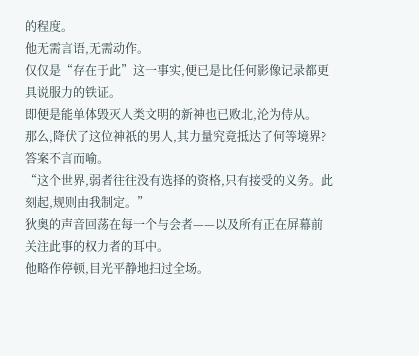的程度。
他无需言语,无需动作。
仅仅是“存在于此”这一事实,便已是比任何影像记录都更具说服力的铁证。
即便是能单体毁灭人类文明的新神也已败北,沦为侍从。
那么,降伏了这位神祇的男人,其力量究竟抵达了何等境界?
答案不言而喻。
“这个世界,弱者往往没有选择的资格,只有接受的义务。此刻起,规则由我制定。”
狄奥的声音回荡在每一个与会者——以及所有正在屏幕前关注此事的权力者的耳中。
他略作停顿,目光平静地扫过全场。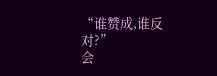“谁赞成,谁反对?”
会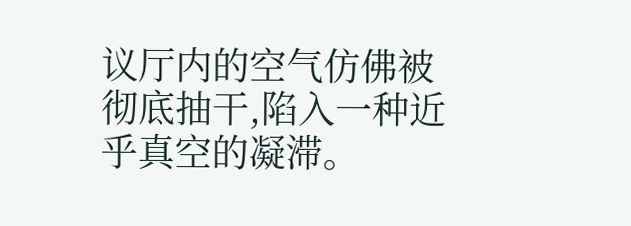议厅内的空气仿佛被彻底抽干,陷入一种近乎真空的凝滞。